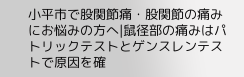小平市で股関節痛・股関節の痛みにお悩みの方へ|鼠径部の痛みはパトリックテストとゲンスレンテストで原因を確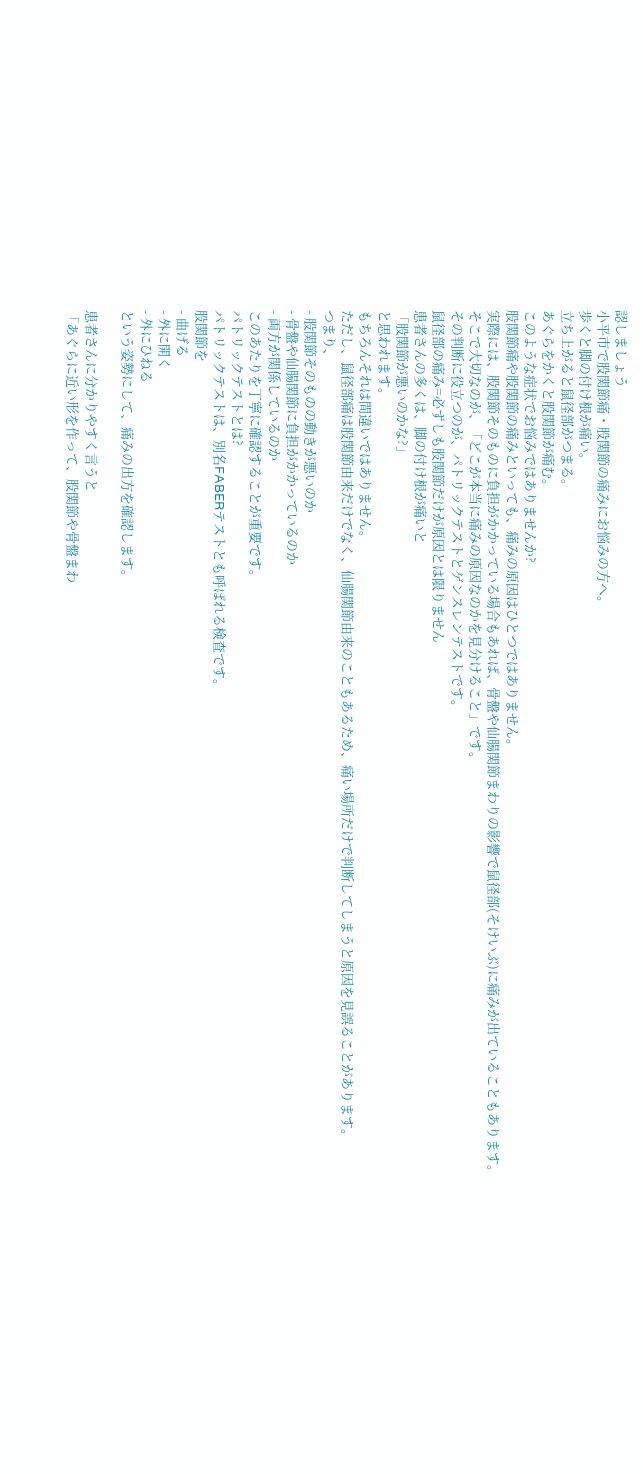認しましょう
小平市で股関節痛・股関節の痛みにお悩みの方へ。
歩くと脚の付け根が痛い。
立ち上がると鼠径部がつまる。
あぐらをかくと股関節が痛む。
このような症状でお悩みではありませんか?
股関節痛や股関節の痛みといっても、痛みの原因はひとつではありません。
実際には、股関節そのものに負担がかかっている場合もあれば、骨盤や仙腸関節まわりの影響で鼠径部(そけいぶ)に痛みが出ていることもあります。
そこで大切なのが、「どこが本当に痛みの原因なのかを見分けること」です。
その判断に役立つのが、パトリックテストとゲンスレンテストです。
鼠径部の痛み=必ずしも股関節だけが原因とは限りません
患者さんの多くは、脚の付け根が痛いと
「股関節が悪いのかな?」
と思われます。
もちろんそれは間違いではありません。
ただし、鼠径部痛は股関節由来だけでなく、仙腸関節由来のこともあるため、痛い場所だけで判断してしまうと原因を見誤ることがあります。
つまり、
- 股関節そのものの動きが悪いのか
- 骨盤や仙腸関節に負担がかかっているのか
- 両方が関係しているのか
このあたりを丁寧に確認することが重要です。
パトリックテストとは?
パトリックテストは、別名FABERテストとも呼ばれる検査です。
股関節を
- 曲げる
- 外に開く
- 外にひねる
という姿勢にして、痛みの出方を確認します。

患者さんに分かりやすく言うと
「あぐらに近い形を作って、股関節や骨盤まわ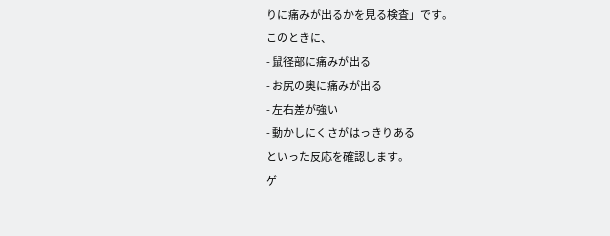りに痛みが出るかを見る検査」です。
このときに、
- 鼠径部に痛みが出る
- お尻の奥に痛みが出る
- 左右差が強い
- 動かしにくさがはっきりある
といった反応を確認します。
ゲ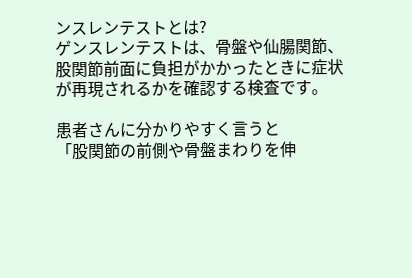ンスレンテストとは?
ゲンスレンテストは、骨盤や仙腸関節、股関節前面に負担がかかったときに症状が再現されるかを確認する検査です。

患者さんに分かりやすく言うと
「股関節の前側や骨盤まわりを伸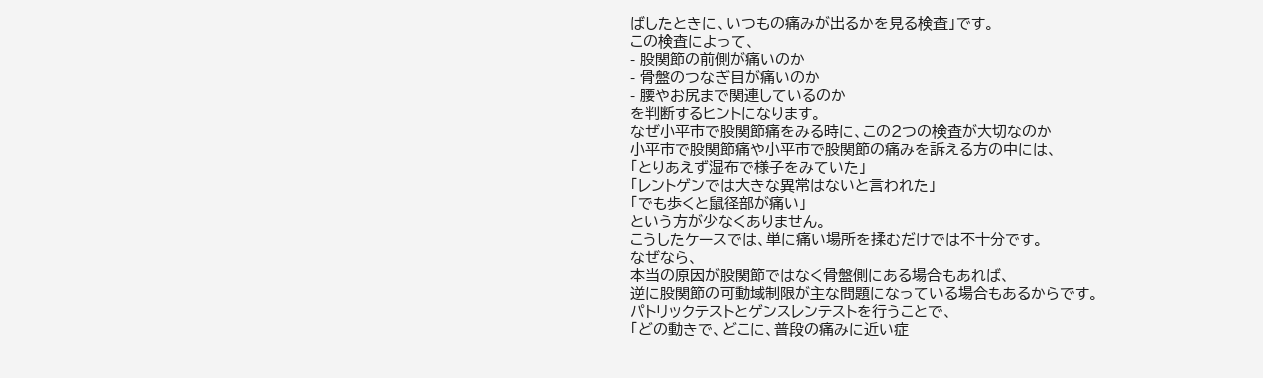ばしたときに、いつもの痛みが出るかを見る検査」です。
この検査によって、
- 股関節の前側が痛いのか
- 骨盤のつなぎ目が痛いのか
- 腰やお尻まで関連しているのか
を判断するヒントになります。
なぜ小平市で股関節痛をみる時に、この2つの検査が大切なのか
小平市で股関節痛や小平市で股関節の痛みを訴える方の中には、
「とりあえず湿布で様子をみていた」
「レントゲンでは大きな異常はないと言われた」
「でも歩くと鼠径部が痛い」
という方が少なくありません。
こうしたケースでは、単に痛い場所を揉むだけでは不十分です。
なぜなら、
本当の原因が股関節ではなく骨盤側にある場合もあれば、
逆に股関節の可動域制限が主な問題になっている場合もあるからです。
パトリックテストとゲンスレンテストを行うことで、
「どの動きで、どこに、普段の痛みに近い症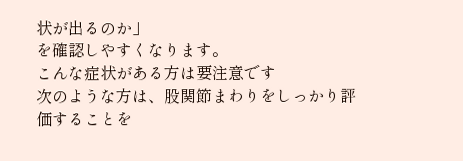状が出るのか」
を確認しやすくなります。
こんな症状がある方は要注意です
次のような方は、股関節まわりをしっかり評価することを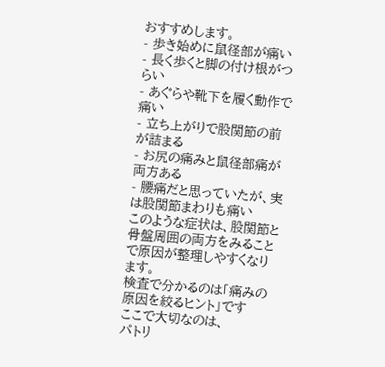おすすめします。
- 歩き始めに鼠径部が痛い
- 長く歩くと脚の付け根がつらい
- あぐらや靴下を履く動作で痛い
- 立ち上がりで股関節の前が詰まる
- お尻の痛みと鼠径部痛が両方ある
- 腰痛だと思っていたが、実は股関節まわりも痛い
このような症状は、股関節と骨盤周囲の両方をみることで原因が整理しやすくなります。
検査で分かるのは「痛みの原因を絞るヒント」です
ここで大切なのは、
パトリ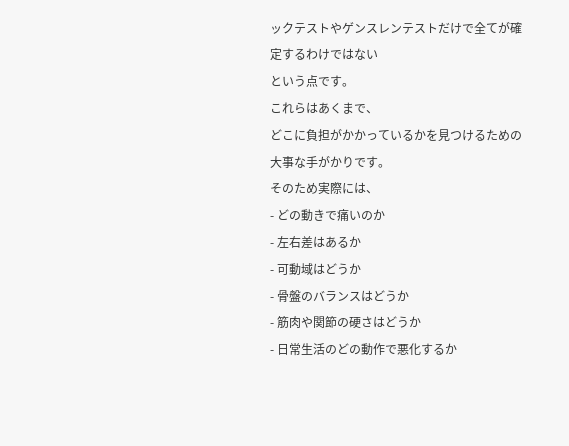ックテストやゲンスレンテストだけで全てが確定するわけではない
という点です。
これらはあくまで、
どこに負担がかかっているかを見つけるための大事な手がかりです。
そのため実際には、
- どの動きで痛いのか
- 左右差はあるか
- 可動域はどうか
- 骨盤のバランスはどうか
- 筋肉や関節の硬さはどうか
- 日常生活のどの動作で悪化するか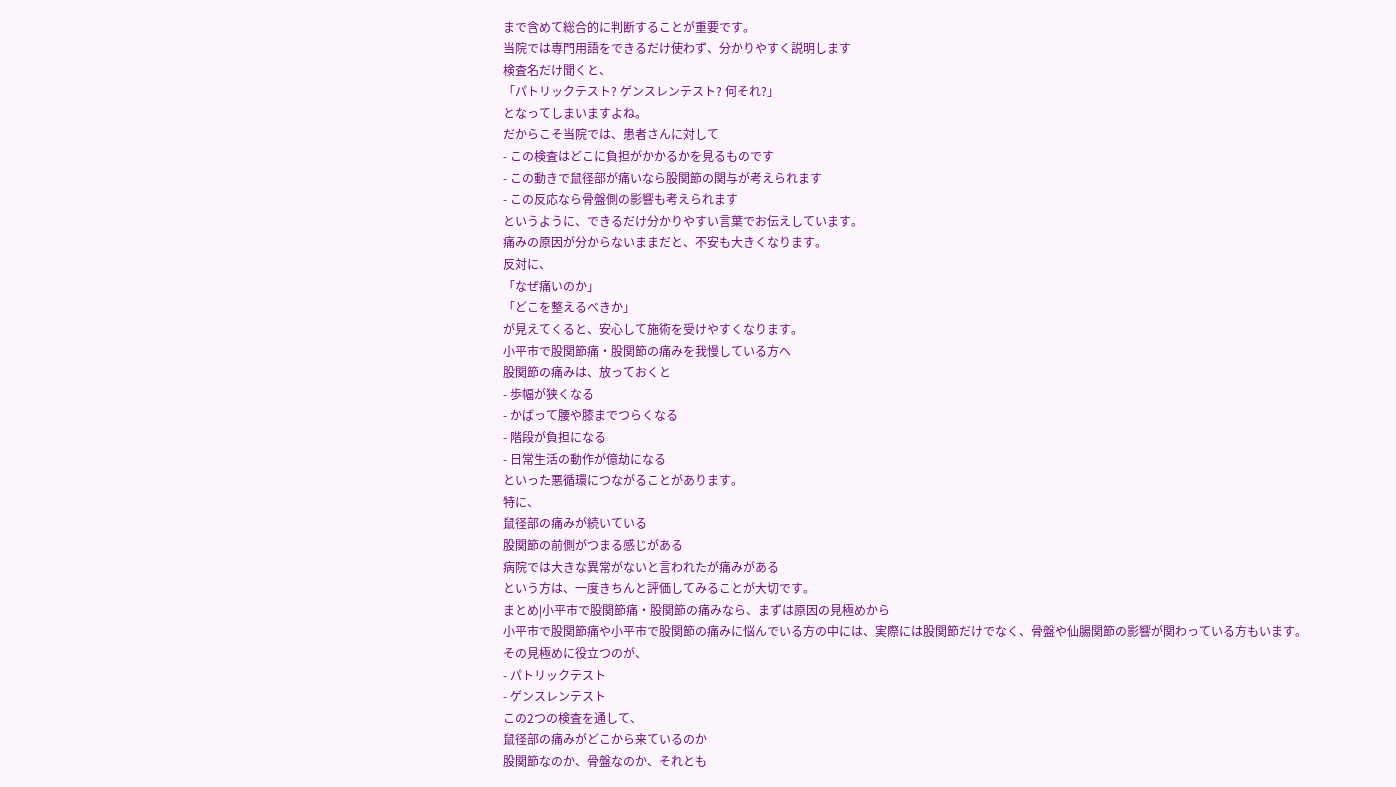まで含めて総合的に判断することが重要です。
当院では専門用語をできるだけ使わず、分かりやすく説明します
検査名だけ聞くと、
「パトリックテスト? ゲンスレンテスト? 何それ?」
となってしまいますよね。
だからこそ当院では、患者さんに対して
- この検査はどこに負担がかかるかを見るものです
- この動きで鼠径部が痛いなら股関節の関与が考えられます
- この反応なら骨盤側の影響も考えられます
というように、できるだけ分かりやすい言葉でお伝えしています。
痛みの原因が分からないままだと、不安も大きくなります。
反対に、
「なぜ痛いのか」
「どこを整えるべきか」
が見えてくると、安心して施術を受けやすくなります。
小平市で股関節痛・股関節の痛みを我慢している方へ
股関節の痛みは、放っておくと
- 歩幅が狭くなる
- かばって腰や膝までつらくなる
- 階段が負担になる
- 日常生活の動作が億劫になる
といった悪循環につながることがあります。
特に、
鼠径部の痛みが続いている
股関節の前側がつまる感じがある
病院では大きな異常がないと言われたが痛みがある
という方は、一度きちんと評価してみることが大切です。
まとめ|小平市で股関節痛・股関節の痛みなら、まずは原因の見極めから
小平市で股関節痛や小平市で股関節の痛みに悩んでいる方の中には、実際には股関節だけでなく、骨盤や仙腸関節の影響が関わっている方もいます。
その見極めに役立つのが、
- パトリックテスト
- ゲンスレンテスト
この2つの検査を通して、
鼠径部の痛みがどこから来ているのか
股関節なのか、骨盤なのか、それとも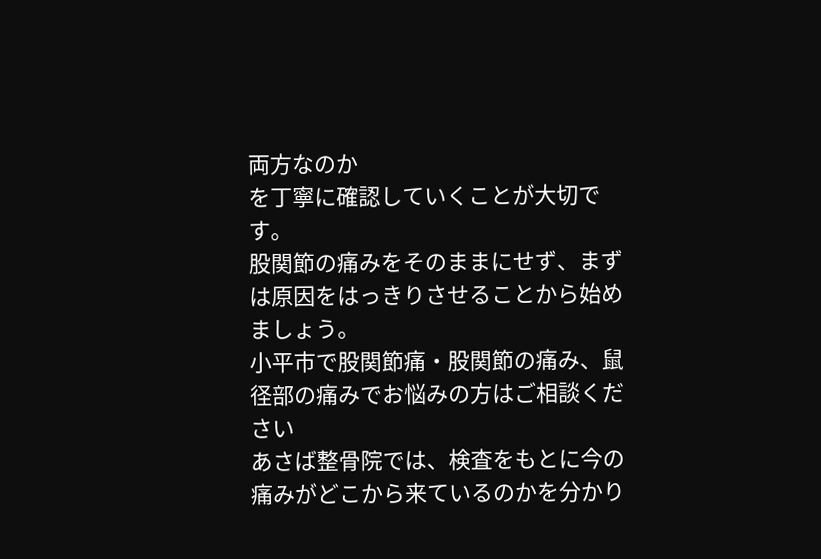両方なのか
を丁寧に確認していくことが大切です。
股関節の痛みをそのままにせず、まずは原因をはっきりさせることから始めましょう。
小平市で股関節痛・股関節の痛み、鼠径部の痛みでお悩みの方はご相談ください
あさば整骨院では、検査をもとに今の痛みがどこから来ているのかを分かり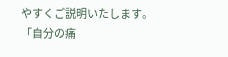やすくご説明いたします。
「自分の痛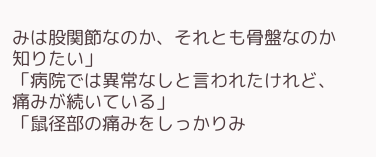みは股関節なのか、それとも骨盤なのか知りたい」
「病院では異常なしと言われたけれど、痛みが続いている」
「鼠径部の痛みをしっかりみ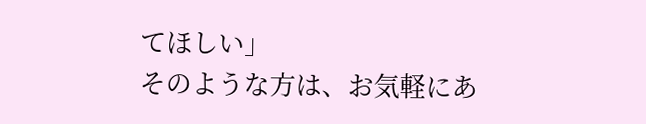てほしい」
そのような方は、お気軽にあ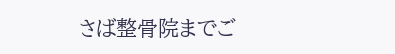さば整骨院までご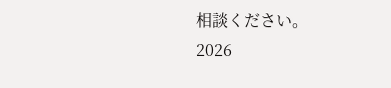相談ください。
2026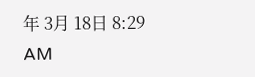年 3月 18日 8:29 AM